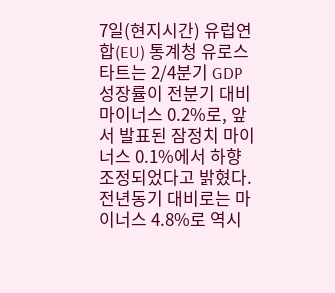7일(현지시간) 유럽연합(EU) 통계청 유로스타트는 2/4분기 GDP 성장률이 전분기 대비 마이너스 0.2%로, 앞서 발표된 잠정치 마이너스 0.1%에서 하향 조정되었다고 밝혔다.
전년동기 대비로는 마이너스 4.8%로 역시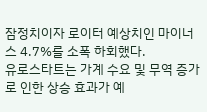잠정치이자 로이터 예상치인 마이너스 4.7%를 소폭 하회했다.
유로스타트는 가계 수요 및 무역 증가로 인한 상승 효과가 예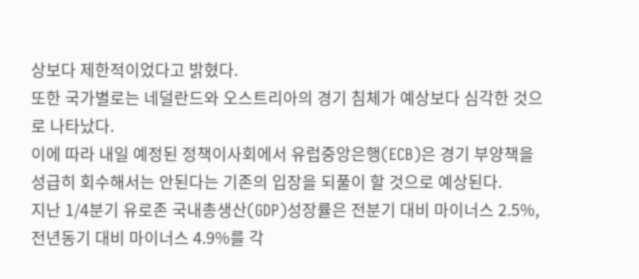상보다 제한적이었다고 밝혔다.
또한 국가별로는 네덜란드와 오스트리아의 경기 침체가 예상보다 심각한 것으로 나타났다.
이에 따라 내일 예정된 정책이사회에서 유럽중앙은행(ECB)은 경기 부양책을 성급히 회수해서는 안된다는 기존의 입장을 되풀이 할 것으로 예상된다.
지난 1/4분기 유로존 국내총생산(GDP)성장률은 전분기 대비 마이너스 2.5%, 전년동기 대비 마이너스 4.9%를 각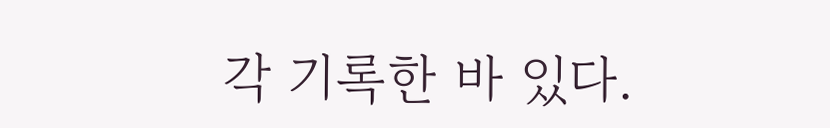각 기록한 바 있다.